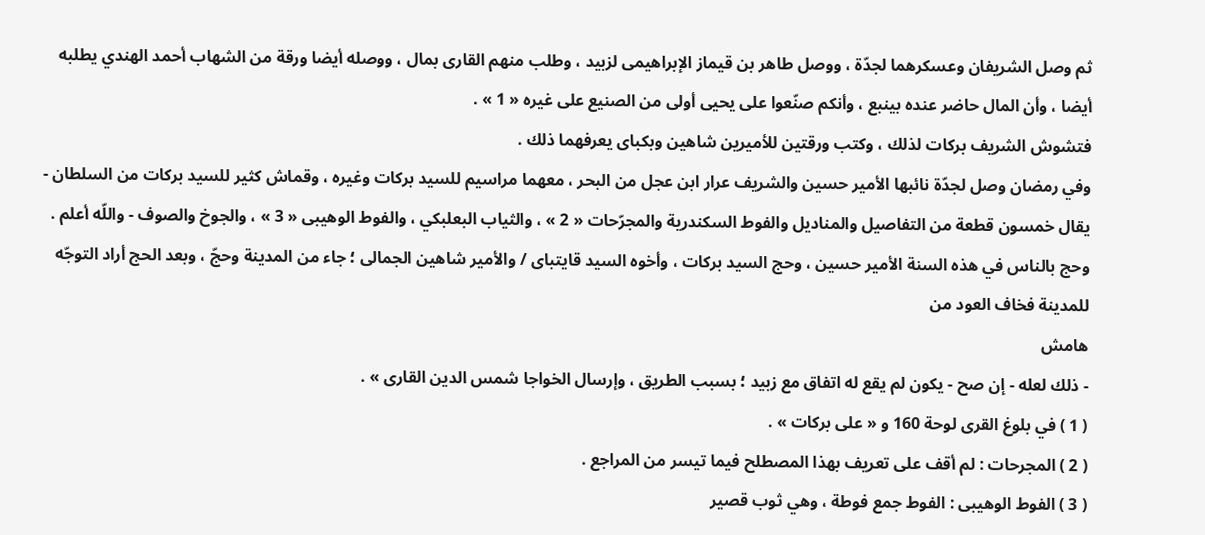ثم وصل الشريفان وعسكرهما لجدّة ، ووصل طاهر بن قيماز الإبراهيمى لزبيد ، وطلب منهم القارى بمال ، ووصله أيضا ورقة من الشهاب أحمد الهندي يطلبه أيضا ، وأن المال حاضر عنده بينبع ، وأنكم صنّعوا على يحيى أولى من الصنيع على غيره « 1 » .
فتشوش الشريف بركات لذلك ، وكتب ورقتين للأميرين شاهين وبكباى يعرفهما ذلك .
وفي رمضان وصل لجدّة نائبها الأمير حسين والشريف عرار ابن عجل من البحر ، معهما مراسيم للسيد بركات وغيره ، وقماش كثير للسيد بركات من السلطان - يقال خمسون قطعة من التفاصيل والمناديل والفوط السكندرية والمجرّحات « 2 » ، والثياب البعلبكي ، والفوط الوهيبى « 3 » ، والجوخ والصوف - واللّه أعلم .
وحج بالناس في هذه السنة الأمير حسين ، وحج السيد بركات ، وأخوه السيد قايتباى / والأمير شاهين الجمالى ؛ جاء من المدينة وحجّ ، وبعد الحج أراد التوجّه للمدينة فخاف العود من
هامش
- ذلك لعله - إن صح - يكون لم يقع له اتفاق مع زبيد ؛ بسبب الطريق ، وإرسال الخواجا شمس الدين القارى » .
( 1 ) في بلوغ القرى لوحة 160 و « على بركات » .
( 2 ) المجرحات : لم أقف على تعريف بهذا المصطلح فيما تيسر من المراجع .
( 3 ) الفوط الوهيبى : الفوط جمع فوطة ، وهي ثوب قصير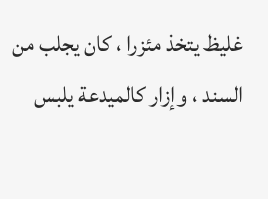غليظ يتخذ مئزرا ، كان يجلب من السند ، وإزار كالميدعة يلبس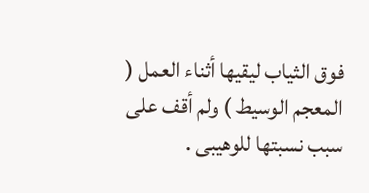فوق الثياب ليقيها أثناء العمل ( المعجم الوسيط ) ولم أقف على سبب نسبتها للوهيبى .